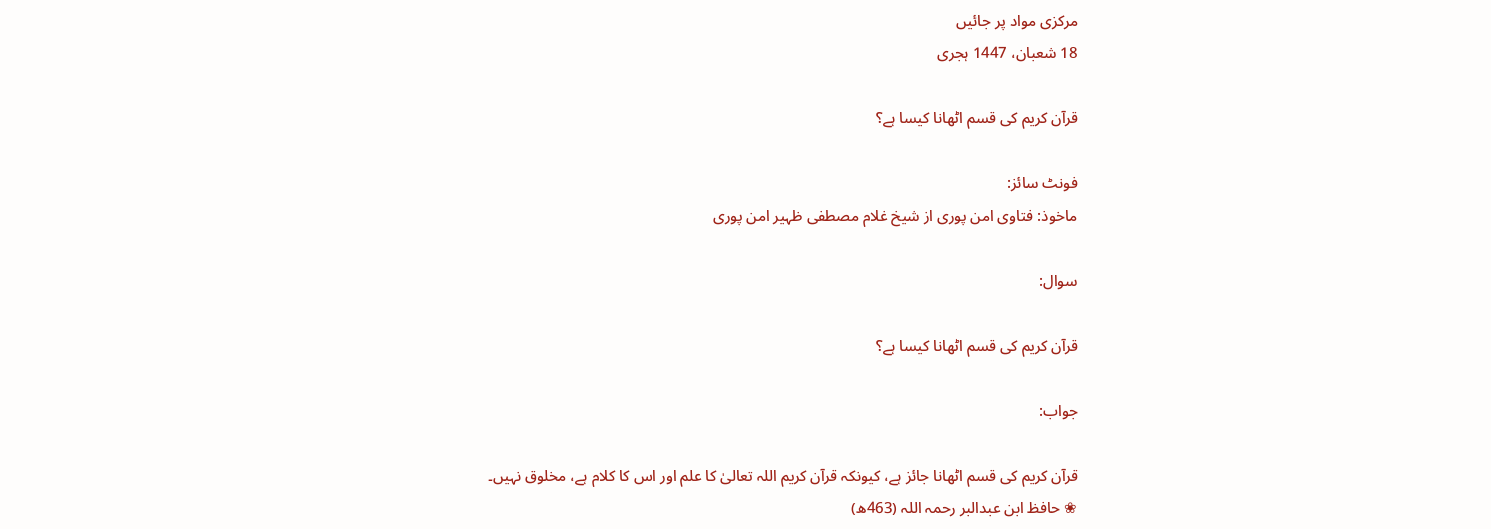مرکزی مواد پر جائیں
18 شعبان، 1447 ہجری

قرآن کریم کی قسم اٹھانا کیسا ہے؟

فونٹ سائز:
ماخوذ: فتاوی امن پوری از شیخ غلام مصطفی ظہیر امن پوری

سوال:

قرآن کریم کی قسم اٹھانا کیسا ہے؟

جواب:

قرآن کریم کی قسم اٹھانا جائز ہے، کیونکہ قرآن کریم اللہ تعالیٰ کا علم اور اس کا کلام ہے، مخلوق نہیں۔
❀ حافظ ابن عبدالبر رحمہ اللہ (463ھ)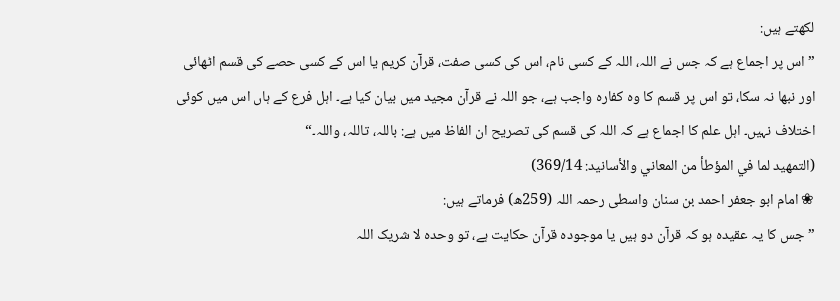لکھتے ہیں:
”اس پر اجماع ہے کہ جس نے اللہ، اللہ کے کسی نام، اس کی کسی صفت، قرآن کریم یا اس کے کسی حصے کی قسم اٹھائی اور نبھا نہ سکا، تو اس پر قسم کا وہ کفارہ واجب ہے، جو اللہ نے قرآن مجید میں بیان کیا ہے۔ اہل فرع کے ہاں اس میں کوئی اختلاف نہیں۔ اہل علم کا اجماع ہے کہ اللہ کی قسم کی تصریح ان الفاظ میں ہے: باللہ، تاللہ، واللہ۔“
(التمهيد لما في المؤطأ من المعاني والأسانيد: 369/14)
❀ امام ابو جعفر احمد بن سنان واسطی رحمہ اللہ (259ھ) فرماتے ہیں:
”جس کا یہ عقیدہ ہو کہ قرآن دو ہیں یا موجودہ قرآن حکایت ہے، تو وحدہ لا شریک اللہ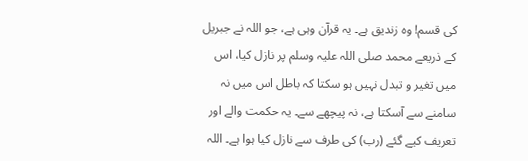کی قسم! وہ زندیق ہے۔ یہ قرآن وہی ہے، جو اللہ نے جبریل کے ذریعے محمد صلی اللہ علیہ وسلم پر نازل کیا، اس میں تغیر و تبدل نہیں ہو سکتا کہ باطل اس میں نہ سامنے سے آسکتا ہے، نہ پیچھے سے۔ یہ حکمت والے اور تعریف کیے گئے (رب) کی طرف سے نازل کیا ہوا ہے۔ اللہ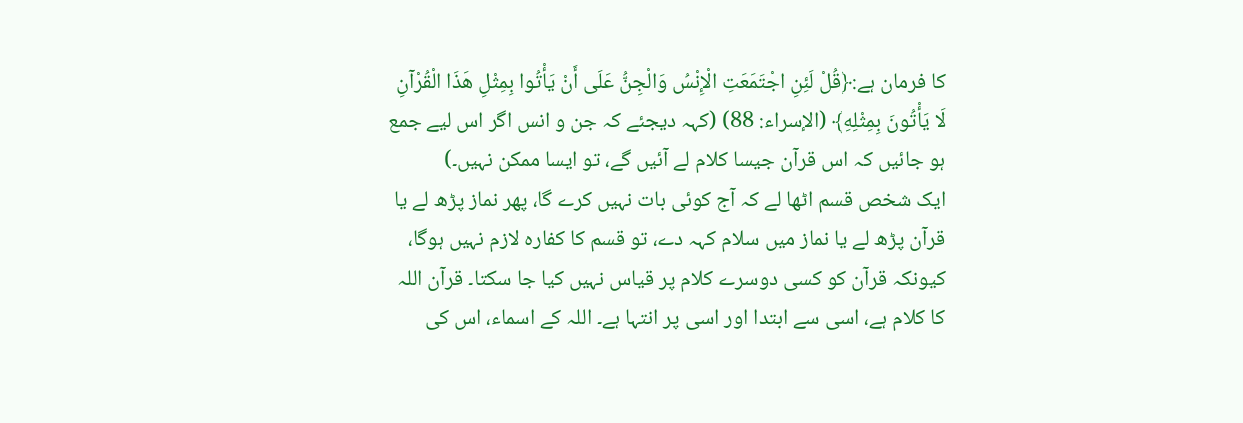کا فرمان ہے:﴿قُلْ لَئِنِ اجْتَمَعَتِ الْإِنْسُ وَالْجِنُّ عَلَى أَنْ يَأْتُوا بِمِثْلِ هَذَا الْقُرْآنِ لَا يَأْتُونَ بِمِثْلِهِ﴾ (الإسراء: 88) (کہہ دیجئے کہ جن و انس اگر اس لیے جمع ہو جائیں کہ اس قرآن جیسا کلام لے آئیں گے، تو ایسا ممکن نہیں۔)
ایک شخص قسم اٹھا لے کہ آج کوئی بات نہیں کرے گا، پھر نماز پڑھ لے یا قرآن پڑھ لے یا نماز میں سلام کہہ دے، تو قسم کا کفارہ لازم نہیں ہوگا، کیونکہ قرآن کو کسی دوسرے کلام پر قیاس نہیں کیا جا سکتا۔ قرآن اللہ کا کلام ہے، اسی سے ابتدا اور اسی پر انتہا ہے۔ اللہ کے اسماء، اس کی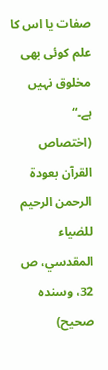صفات یا اس کا علم کوئی بھی مخلوق نہیں ہے۔“
(اختصاص القرآن بعودة الرحمن الرحيم للضياء المقدسي، ص 32، وسنده صحيح)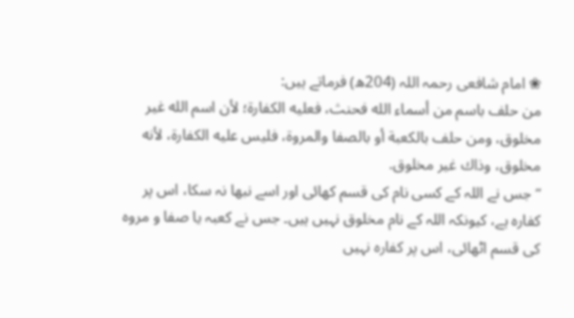❀ امام شافعی رحمہ اللہ (204ھ) فرماتے ہیں:
من حلف باسم من أسماء الله فحنث، فعليه الكفارة؛ لأن اسم الله غير مخلوق، ومن حلف بالكعبة أو بالصفا والمروة، فليس عليه الكفارة، لأنه مخلوق، وذاك غير مخلوق.
”جس نے اللہ کے کسی نام کی قسم کھائی اور اسے نبھا نہ سکا، اس پر کفارہ ہے، کیونکہ اللہ کے نام مخلوق نہیں ہیں۔ جس نے کعبہ یا صفا و مروہ کی قسم اٹھائی، اس پر کفارہ نہیں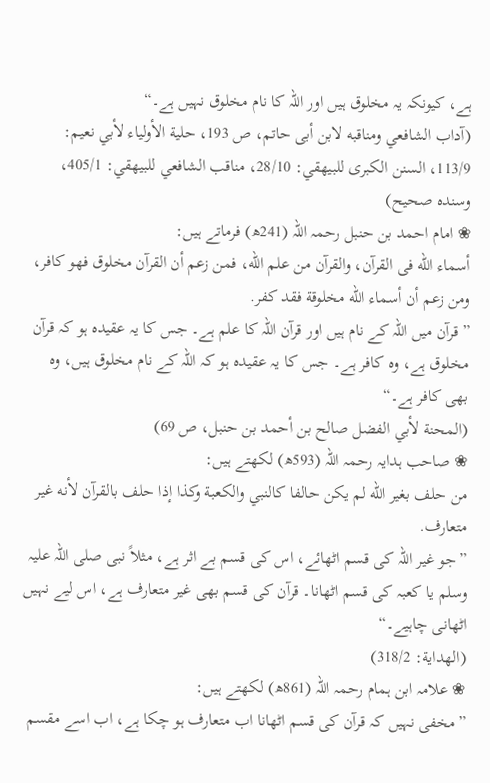ہے، کیونکہ یہ مخلوق ہیں اور اللہ کا نام مخلوق نہیں ہے۔“
(آداب الشافعي ومناقبه لابن أبى حاتم، ص 193، حلية الأولياء لأبي نعيم: 113/9، السنن الكبرى للبيهقي: 28/10، مناقب الشافعي للبيهقي: 405/1، وسنده صحيح)
❀ امام احمد بن حنبل رحمہ اللہ (241ھ) فرماتے ہیں:
أسماء الله فى القرآن، والقرآن من علم الله، فمن زعم أن القرآن مخلوق فهو كافر، ومن زعم أن أسماء الله مخلوقة فقد كفر.
”قرآن میں اللہ کے نام ہیں اور قرآن اللہ کا علم ہے۔ جس کا یہ عقیدہ ہو کہ قرآن مخلوق ہے، وہ کافر ہے۔ جس کا یہ عقیدہ ہو کہ اللہ کے نام مخلوق ہیں، وہ بھی کافر ہے۔“
(المحنة لأبي الفضل صالح بن أحمد بن حنبل، ص 69)
❀ صاحب ہدایہ رحمہ اللہ (593ھ) لکھتے ہیں:
من حلف بغير الله لم يكن حالفا كالنبي والكعبة وكذا إذا حلف بالقرآن لأنه غير متعارف.
”جو غیر اللہ کی قسم اٹھائے، اس کی قسم بے اثر ہے، مثلاً نبی صلی اللہ علیہ وسلم یا کعبہ کی قسم اٹھانا۔ قرآن کی قسم بھی غیر متعارف ہے، اس لیے نہیں اٹھانی چاہیے۔“
(الهداية: 318/2)
❀ علامہ ابن ہمام رحمہ اللہ (861ھ) لکھتے ہیں:
”مخفی نہیں کہ قرآن کی قسم اٹھانا اب متعارف ہو چکا ہے، اب اسے مقسم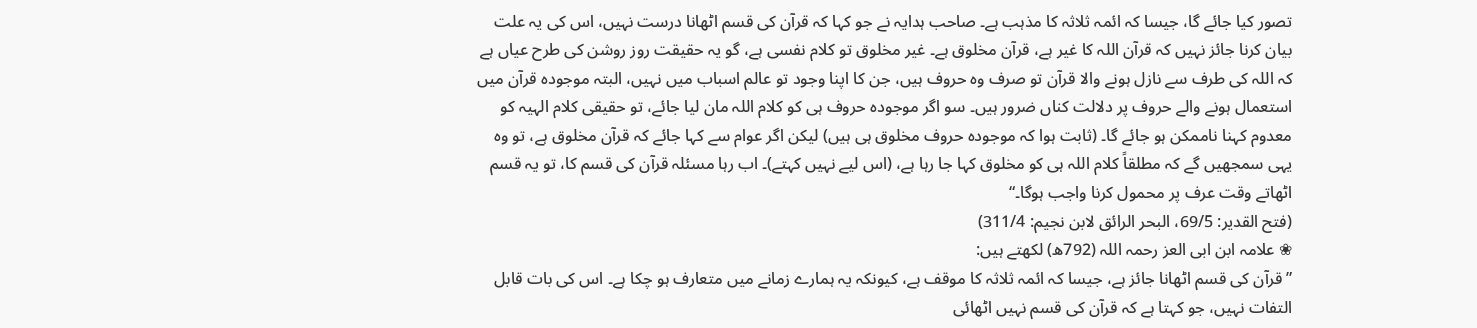تصور کیا جائے گا، جیسا کہ ائمہ ثلاثہ کا مذہب ہے۔ صاحب ہدایہ نے جو کہا کہ قرآن کی قسم اٹھانا درست نہیں، اس کی یہ علت بیان کرنا جائز نہیں کہ قرآن اللہ کا غیر ہے، قرآن مخلوق ہے۔ غیر مخلوق تو کلام نفسی ہے، گو یہ حقیقت روز روشن کی طرح عیاں ہے کہ اللہ کی طرف سے نازل ہونے والا قرآن تو صرف وہ حروف ہیں، جن کا اپنا وجود تو عالم اسباب میں نہیں، البتہ موجودہ قرآن میں استعمال ہونے والے حروف پر دلالت کناں ضرور ہیں۔ سو اگر موجودہ حروف ہی کو کلام اللہ مان لیا جائے، تو حقیقی کلام الہیہ کو معدوم کہنا ناممکن ہو جائے گا۔ (ثابت ہوا کہ موجودہ حروف مخلوق ہی ہیں) لیکن اگر عوام سے کہا جائے کہ قرآن مخلوق ہے، تو وہ یہی سمجھیں گے کہ مطلقاً کلام اللہ ہی کو مخلوق کہا جا رہا ہے، (اس لیے نہیں کہتے)۔ اب رہا مسئلہ قرآن کی قسم کا، تو یہ قسم اٹھاتے وقت عرف پر محمول کرنا واجب ہوگا۔“
(فتح القدير: 69/5، البحر الرائق لابن نجيم: 311/4)
❀ علامہ ابن ابی العز رحمہ اللہ (792ھ) لکھتے ہیں:
”قرآن کی قسم اٹھانا جائز ہے، جیسا کہ ائمہ ثلاثہ کا موقف ہے، کیونکہ یہ ہمارے زمانے میں متعارف ہو چکا ہے۔ اس کی بات قابل التفات نہیں، جو کہتا ہے کہ قرآن کی قسم نہیں اٹھائی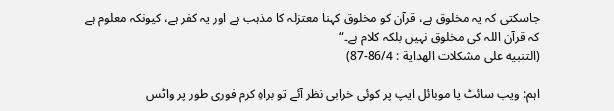جاسکتی کہ یہ مخلوق ہے، قرآن کو مخلوق کہنا معتزلہ کا مذہب ہے اور یہ کفر ہے، کیونکہ معلوم ہے کہ قرآن اللہ کی مخلوق نہیں بلکہ کلام ہے۔“
(التنبيه على مشكلات الهداية : 86/4-87)

اہم: ویب سائٹ یا موبائل ایپ پر کوئی خرابی نظر آئے تو براہِ کرم فوری طور پر واٹس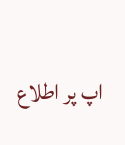اپ پر اطلاع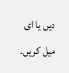دیں یا ای میل کریں۔